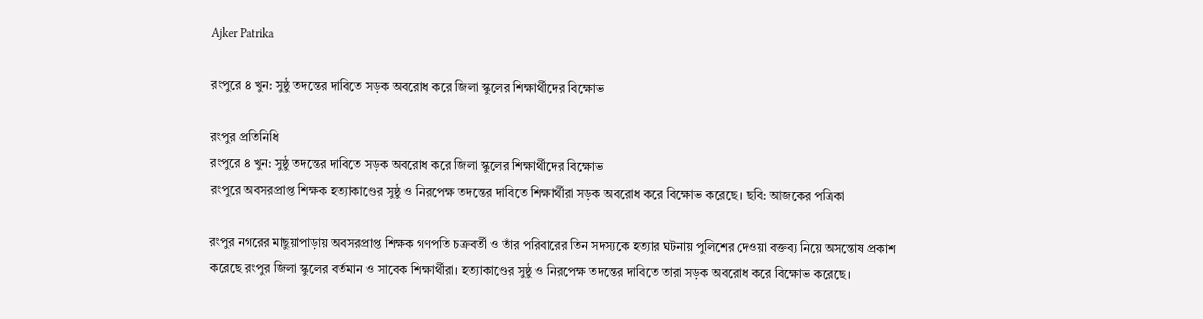Ajker Patrika

রংপুরে ৪ খুন: সুষ্ঠু তদন্তের দাবিতে সড়ক অবরোধ করে জিলা স্কুলের শিক্ষার্থীদের বিক্ষোভ

রংপুর প্রতিনিধি
রংপুরে ৪ খুন: সুষ্ঠু তদন্তের দাবিতে সড়ক অবরোধ করে জিলা স্কুলের শিক্ষার্থীদের বিক্ষোভ
রংপুরে অবসরপ্রাপ্ত শিক্ষক হত্যাকাণ্ডের সুষ্ঠু ও নিরপেক্ষ তদন্তের দাবিতে শিক্ষার্থীরা সড়ক অবরোধ করে বিক্ষোভ করেছে। ছবি: আজকের পত্রিকা

রংপুর নগরের মাছুয়াপাড়ায় অবসরপ্রাপ্ত শিক্ষক গণপতি চক্রবর্তী ও তাঁর পরিবারের তিন সদস্যকে হত্যার ঘটনায় পুলিশের দেওয়া বক্তব্য নিয়ে অসন্তোষ প্রকাশ করেছে রংপুর জিলা স্কুলের বর্তমান ও সাবেক শিক্ষার্থীরা। হত্যাকাণ্ডের সুষ্ঠু ও নিরপেক্ষ তদন্তের দাবিতে তারা সড়ক অবরোধ করে বিক্ষোভ করেছে।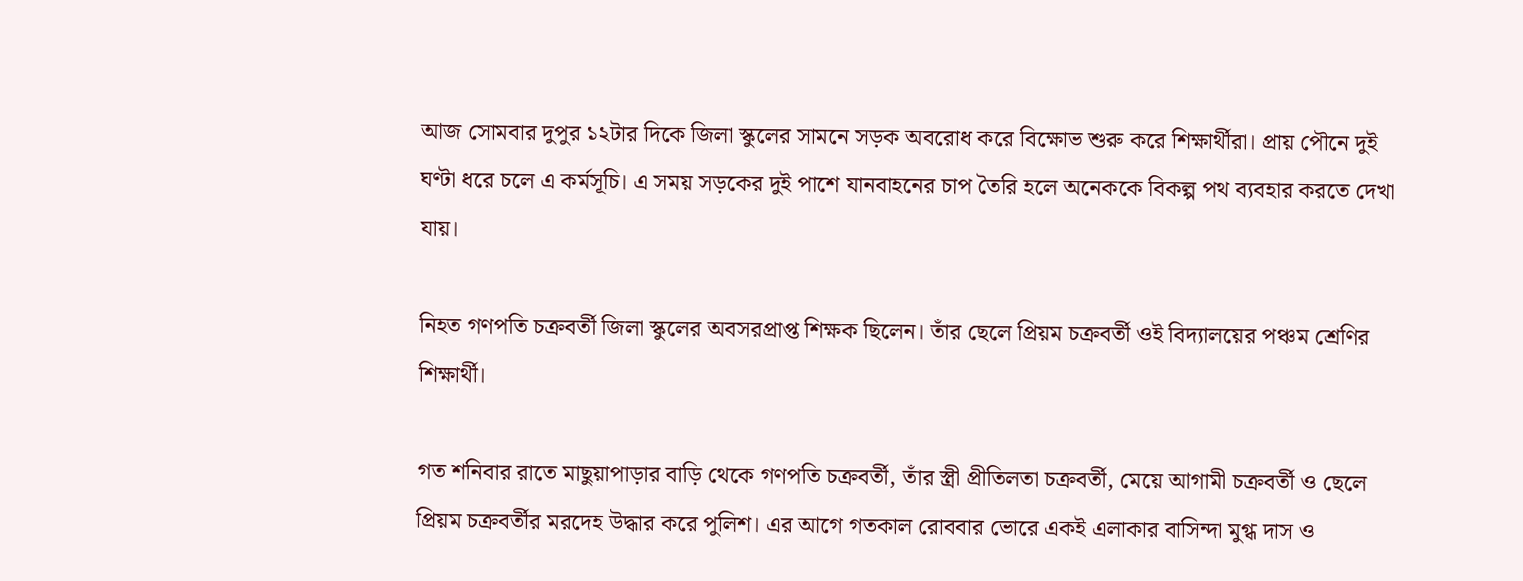আজ সোমবার দুপুর ১২টার দিকে জিলা স্কুলের সামনে সড়ক অবরোধ করে বিক্ষোভ শুরু করে শিক্ষার্থীরা। প্রায় পৌনে দুই ঘণ্টা ধরে চলে এ কর্মসূচি। এ সময় সড়কের দুই পাশে যানবাহনের চাপ তৈরি হলে অনেককে বিকল্প পথ ব্যবহার করতে দেখা যায়।

নিহত গণপতি চক্রবর্তী জিলা স্কুলের অবসরপ্রাপ্ত শিক্ষক ছিলেন। তাঁর ছেলে প্রিয়ম চক্রবর্তী ওই বিদ্যালয়ের পঞ্চম শ্রেণির শিক্ষার্থী।

গত শনিবার রাতে মাছুয়াপাড়ার বাড়ি থেকে গণপতি চক্রবর্তী, তাঁর স্ত্রী প্রীতিলতা চক্রবর্তী, মেয়ে আগামী চক্রবর্তী ও ছেলে প্রিয়ম চক্রবর্তীর মরদেহ উদ্ধার করে পুলিশ। এর আগে গতকাল রোববার ভোরে একই এলাকার বাসিন্দা মুগ্ধ দাস ও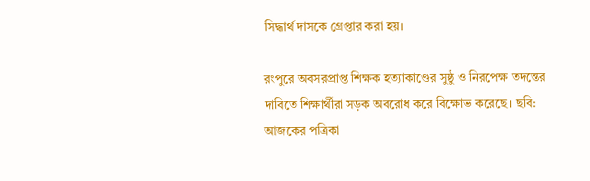সিদ্ধার্থ দাসকে গ্রেপ্তার করা হয়।

রংপুরে অবসরপ্রাপ্ত শিক্ষক হত্যাকাণ্ডের সুষ্ঠু ও নিরপেক্ষ তদন্তের দাবিতে শিক্ষার্থীরা সড়ক অবরোধ করে বিক্ষোভ করেছে। ছবি: আজকের পত্রিকা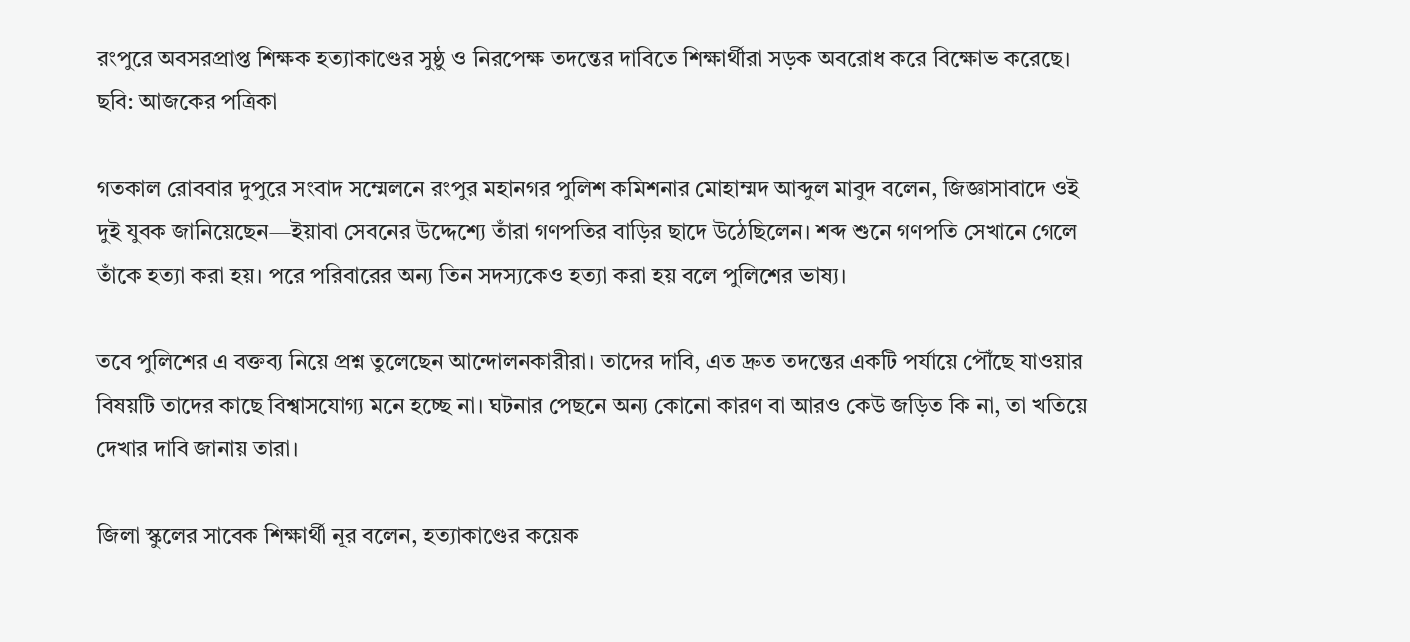রংপুরে অবসরপ্রাপ্ত শিক্ষক হত্যাকাণ্ডের সুষ্ঠু ও নিরপেক্ষ তদন্তের দাবিতে শিক্ষার্থীরা সড়ক অবরোধ করে বিক্ষোভ করেছে। ছবি: আজকের পত্রিকা

গতকাল রোববার দুপুরে সংবাদ সম্মেলনে রংপুর মহানগর পুলিশ কমিশনার মোহাম্মদ আব্দুল মাবুদ বলেন, জিজ্ঞাসাবাদে ওই দুই যুবক জানিয়েছেন—ইয়াবা সেবনের উদ্দেশ্যে তাঁরা গণপতির বাড়ির ছাদে উঠেছিলেন। শব্দ শুনে গণপতি সেখানে গেলে তাঁকে হত্যা করা হয়। পরে পরিবারের অন্য তিন সদস্যকেও হত্যা করা হয় বলে পুলিশের ভাষ্য।

তবে পুলিশের এ বক্তব্য নিয়ে প্রশ্ন তুলেছেন আন্দোলনকারীরা। তাদের দাবি, এত দ্রুত তদন্তের একটি পর্যায়ে পৌঁছে যাওয়ার বিষয়টি তাদের কাছে বিশ্বাসযোগ্য মনে হচ্ছে না। ঘটনার পেছনে অন্য কোনো কারণ বা আরও কেউ জড়িত কি না, তা খতিয়ে দেখার দাবি জানায় তারা।

জিলা স্কুলের সাবেক শিক্ষার্থী নূর বলেন, হত্যাকাণ্ডের কয়েক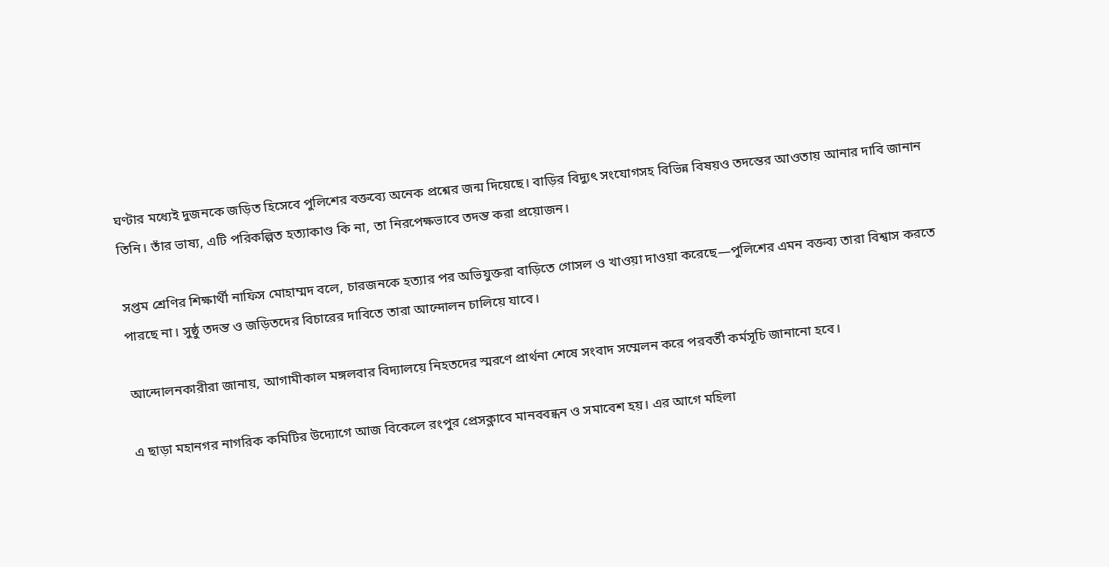ঘণ্টার মধ্যেই দুজনকে জড়িত হিসেবে পুলিশের বক্তব্যে অনেক প্রশ্নের জন্ম দিয়েছে। বাড়ির বিদ্যুৎ সংযোগসহ বিভিন্ন বিষয়ও তদন্তের আওতায় আনার দাবি জানান তিনি। তাঁর ভাষ্য, এটি পরিকল্পিত হত্যাকাণ্ড কি না, তা নিরপেক্ষভাবে তদন্ত করা প্রয়োজন।

সপ্তম শ্রেণির শিক্ষার্থী নাফিস মোহাম্মদ বলে, চারজনকে হত্যার পর অভিযুক্তরা বাড়িতে গোসল ও খাওয়া দাওয়া করেছে—পুলিশের এমন বক্তব্য তারা বিশ্বাস করতে পারছে না। সুষ্ঠু তদন্ত ও জড়িতদের বিচারের দাবিতে তারা আন্দোলন চালিয়ে যাবে।

আন্দোলনকারীরা জানায়, আগামীকাল মঙ্গলবার বিদ্যালয়ে নিহতদের স্মরণে প্রার্থনা শেষে সংবাদ সম্মেলন করে পরবর্তী কর্মসূচি জানানো হবে।

এ ছাড়া মহানগর নাগরিক কমিটির উদ্যোগে আজ বিকেলে রংপুর প্রেসক্লাবে মানববন্ধন ও সমাবেশ হয়। এর আগে মহিলা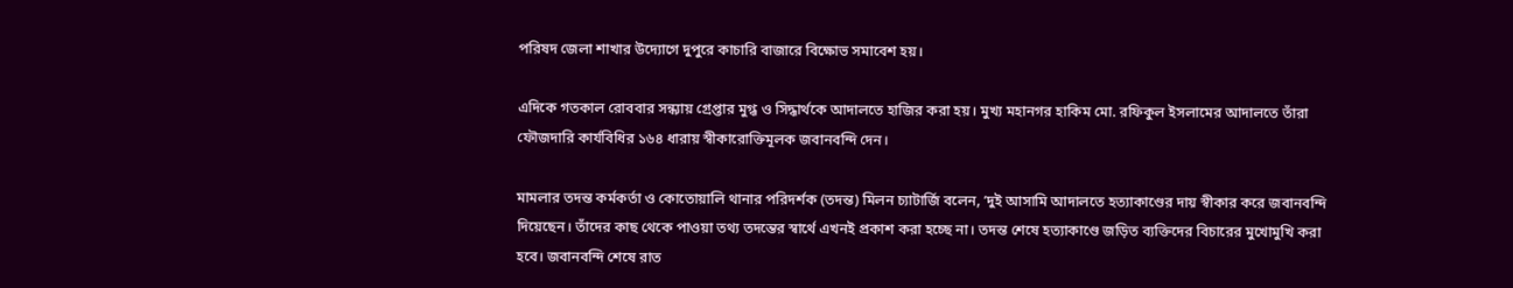পরিষদ জেলা শাখার উদ্যোগে দুপুরে কাচারি বাজারে বিক্ষোভ সমাবেশ হয়।

এদিকে গতকাল রোববার সন্ধ্যায় গ্রেপ্তার মুগ্ধ ও সিদ্ধার্থকে আদালতে হাজির করা হয়। মুখ্য মহানগর হাকিম মো. রফিকুল ইসলামের আদালতে তাঁরা ফৌজদারি কার্যবিধির ১৬৪ ধারায় স্বীকারোক্তিমূলক জবানবন্দি দেন।

মামলার তদন্ত কর্মকর্তা ও কোতোয়ালি থানার পরিদর্শক (তদন্ত) মিলন চ্যাটার্জি বলেন, ‘দুই আসামি আদালতে হত্যাকাণ্ডের দায় স্বীকার করে জবানবন্দি দিয়েছেন। তাঁদের কাছ থেকে পাওয়া তথ্য তদন্তের স্বার্থে এখনই প্রকাশ করা হচ্ছে না। তদন্ত শেষে হত্যাকাণ্ডে জড়িত ব্যক্তিদের বিচারের মুখোমুখি করা হবে। জবানবন্দি শেষে রাত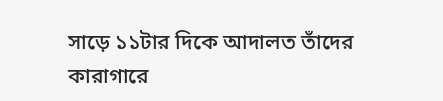সাড়ে ১১টার দিকে আদালত তাঁদের কারাগারে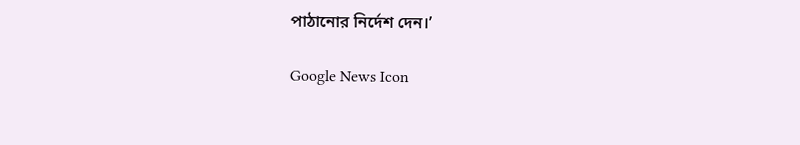পাঠানোর নির্দেশ দেন।’

Google News Icon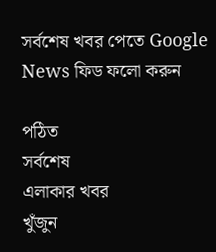সর্বশেষ খবর পেতে Google News ফিড ফলো করুন

পঠিত
সর্বশেষ
এলাকার খবর
খুঁজুন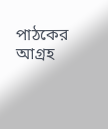পাঠকের আগ্রহ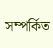সম্পর্কিত